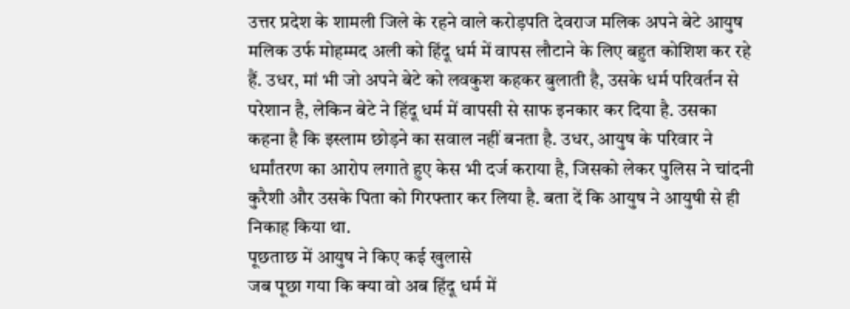उत्तर प्रदेश के शामली जिले के रहने वाले करोड़पति देवराज मलिक अपने बेटे आयुष मलिक उर्फ मोहम्मद अली को हिंदू धर्म में वापस लौटाने के लिए बहुत कोशिश कर रहे हैं. उधर, मां भी जो अपने बेटे को लवकुश कहकर बुलाती है, उसके धर्म परिवर्तन से परेशान है, लेकिन बेटे ने हिंदू धर्म में वापसी से साफ इनकार कर दिया है. उसका कहना है कि इस्लाम छोड़ने का सवाल नहीं बनता है. उधर, आयुष के परिवार ने धर्मांतरण का आरोप लगाते हुए केस भी दर्ज कराया है, जिसको लेकर पुलिस ने चांदनी कुरैशी और उसके पिता को गिरफ्तार कर लिया है. बता दें कि आयुष ने आयुषी से ही निकाह किया था.
पूछताछ में आयुष ने किए कई खुलासे
जब पूछा गया कि क्या वो अब हिंदू धर्म में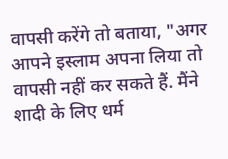वापसी करेंगे तो बताया, "अगर आपने इस्लाम अपना लिया तो वापसी नहीं कर सकते हैं. मैंने शादी के लिए धर्म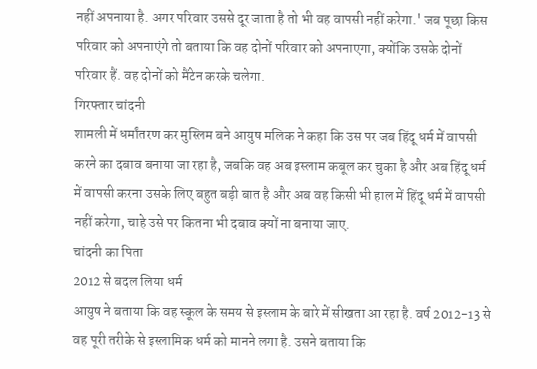नहीं अपनाया है. अगर परिवार उससे दूर जाता है तो भी वह वापसी नहीं करेगा.' जब पूछा किस परिवार को अपनाएंगे तो बताया कि वह दोनों परिवार को अपनाएगा, क्योंकि उसके दोनों परिवार हैं. वह दोनों को मैंटेन करके चलेगा.
गिरफ्तार चांदनी
शामली में धर्मांतरण कर मुस्लिम बने आयुष मलिक ने कहा कि उस पर जब हिंदू धर्म में वापसी करने का दबाव बनाया जा रहा है, जबकि वह अब इस्लाम कबूल कर चुका है और अब हिंदू धर्म में वापसी करना उसके लिए बहुत बड़ी बात है और अब वह किसी भी हाल में हिंदू धर्म में वापसी नहीं करेगा, चाहे उसे पर कितना भी दबाव क्यों ना बनाया जाए.
चांदनी का पिता
2012 से बदल लिया धर्म
आयुष ने बताया कि वह स्कूल के समय से इस्लाम के बारे में सीखता आ रहा है. वर्ष 2012-13 से वह पूरी तरीके से इस्लामिक धर्म को मानने लगा है. उसने बताया कि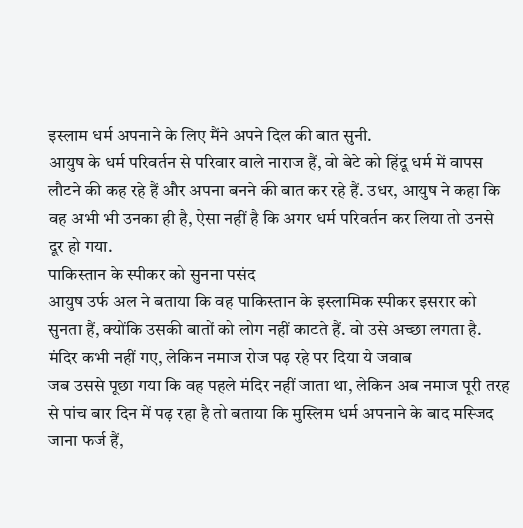इस्लाम धर्म अपनाने के लिए मैंने अपने दिल की बात सुनी.
आयुष के धर्म परिवर्तन से परिवार वाले नाराज हैं, वो बेटे को हिंदू धर्म में वापस लौटने की कह रहे हैं और अपना बनने की बात कर रहे हैं. उधर, आयुष ने कहा कि वह अभी भी उनका ही है, ऐसा नहीं है कि अगर धर्म परिवर्तन कर लिया तो उनसे दूर हो गया.
पाकिस्तान के स्पीकर को सुनना पसंद
आयुष उर्फ अल ने बताया कि वह पाकिस्तान के इस्लामिक स्पीकर इसरार को सुनता हैं, क्योंकि उसकी बातों को लोग नहीं काटते हैं. वो उसे अच्छा लगता है.
मंदिर कभी नहीं गए, लेकिन नमाज रोज पढ़ रहे पर दिया ये जवाब
जब उससे पूछा गया कि वह पहले मंदिर नहीं जाता था, लेकिन अब नमाज पूरी तरह से पांच बार दिन में पढ़ रहा है तो बताया कि मुस्लिम धर्म अपनाने के बाद मस्जिद जाना फर्ज हैं,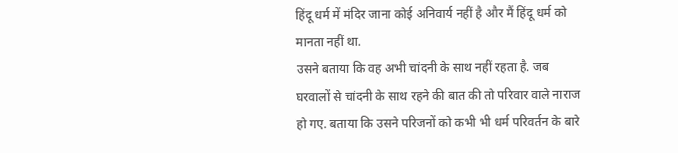हिंदू धर्म में मंदिर जाना कोई अनिवार्य नहीं है और मैं हिंदू धर्म को मानता नहीं था.
उसने बताया कि वह अभी चांदनी के साथ नहीं रहता है. जब घरवालों से चांदनी के साथ रहने की बात की तो परिवार वाले नाराज हो गए. बताया कि उसने परिजनों को कभी भी धर्म परिवर्तन के बारे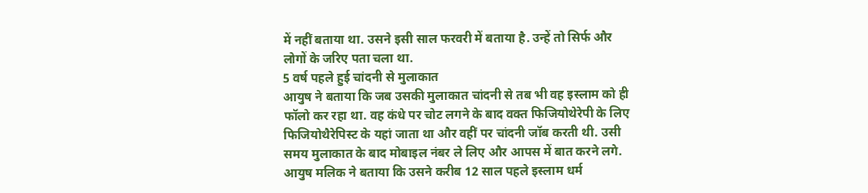में नहीं बताया था. उसने इसी साल फरवरी में बताया है. उन्हें तो सिर्फ और लोगों के जरिए पता चला था.
5 वर्ष पहले हुई चांदनी से मुलाकात
आयुष ने बताया कि जब उसकी मुलाकात चांदनी से तब भी वह इस्लाम को ही फॉलो कर रहा था. वह कंधे पर चोट लगने के बाद वक्त फिजियोथेरेपी के लिए फिजियोथैरेपिस्ट के यहां जाता था और वहीं पर चांदनी जॉब करती थी. उसी समय मुलाकात के बाद मोबाइल नंबर ले लिए और आपस में बात करने लगे. आयुष मलिक ने बताया कि उसने करीब 12 साल पहले इस्लाम धर्म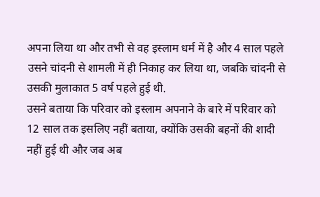अपना लिया था और तभी से वह इस्लाम धर्म में है और 4 साल पहले उसने चांदनी से शामली में ही निकाह कर लिया था, जबकि चांदनी से उसकी मुलाकात 5 वर्ष पहले हुई थी.
उसने बताया कि परिवार को इस्लाम अपनाने के बारे में परिवार को 12 साल तक इसलिए नहीं बताया, क्योंकि उसकी बहनों की शादी नहीं हुई थी और जब अब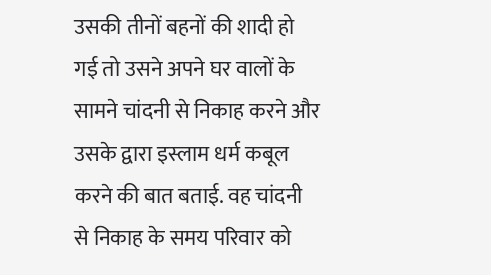उसकी तीनों बहनों की शादी हो गई तो उसने अपने घर वालों के सामने चांदनी से निकाह करने और उसके द्वारा इस्लाम धर्म कबूल करने की बात बताई. वह चांदनी से निकाह के समय परिवार को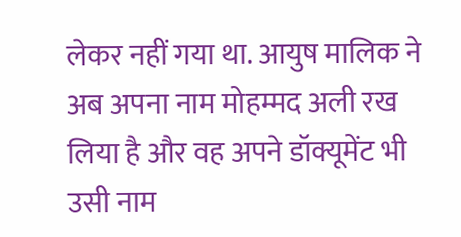लेकर नहीं गया था. आयुष मालिक ने अब अपना नाम मोहम्मद अली रख लिया है और वह अपने डॉक्यूमेंट भी उसी नाम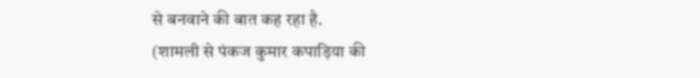से बनवाने की बात कह रहा है.
(शामली से पंकज कुमार कपाड़िया की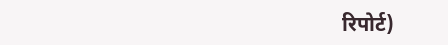रिपोर्ट)